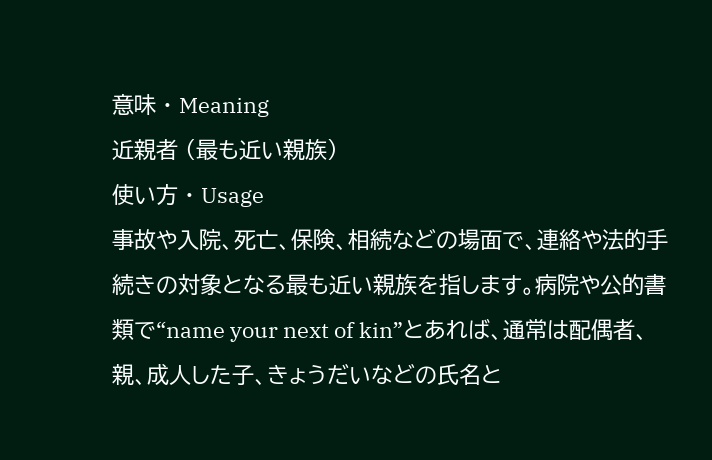意味 · Meaning
近親者 (最も近い親族)
使い方 · Usage
事故や入院、死亡、保険、相続などの場面で、連絡や法的手続きの対象となる最も近い親族を指します。病院や公的書類で“name your next of kin”とあれば、通常は配偶者、親、成人した子、きょうだいなどの氏名と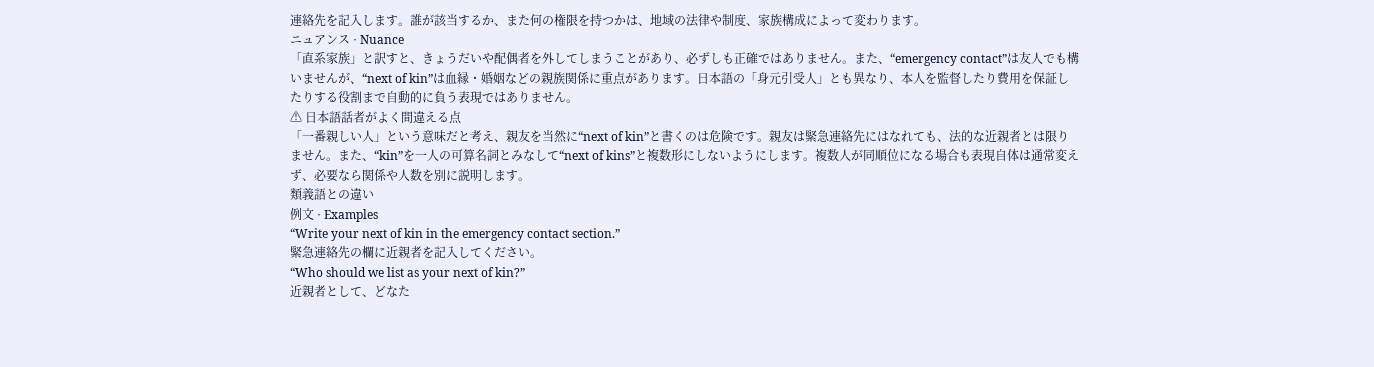連絡先を記入します。誰が該当するか、また何の権限を持つかは、地域の法律や制度、家族構成によって変わります。
ニュアンス · Nuance
「直系家族」と訳すと、きょうだいや配偶者を外してしまうことがあり、必ずしも正確ではありません。また、“emergency contact”は友人でも構いませんが、“next of kin”は血縁・婚姻などの親族関係に重点があります。日本語の「身元引受人」とも異なり、本人を監督したり費用を保証したりする役割まで自動的に負う表現ではありません。
⚠ 日本語話者がよく間違える点
「一番親しい人」という意味だと考え、親友を当然に“next of kin”と書くのは危険です。親友は緊急連絡先にはなれても、法的な近親者とは限りません。また、“kin”を一人の可算名詞とみなして“next of kins”と複数形にしないようにします。複数人が同順位になる場合も表現自体は通常変えず、必要なら関係や人数を別に説明します。
類義語との違い
例文 · Examples
“Write your next of kin in the emergency contact section.”
緊急連絡先の欄に近親者を記入してください。
“Who should we list as your next of kin?”
近親者として、どなた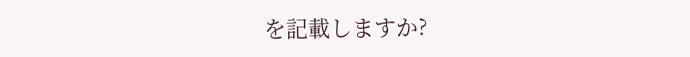を記載しますか?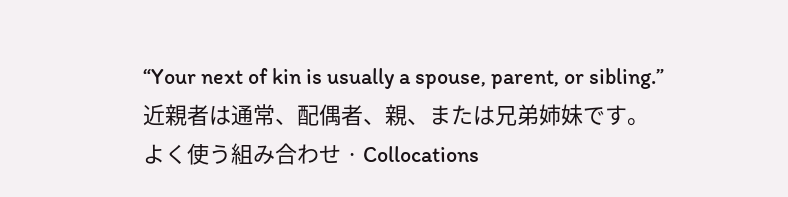“Your next of kin is usually a spouse, parent, or sibling.”
近親者は通常、配偶者、親、または兄弟姉妹です。
よく使う組み合わせ · Collocations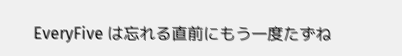EveryFive は忘れる直前にもう一度たずね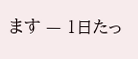ます — 1日たっ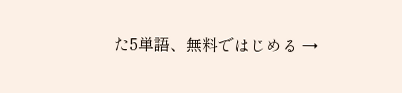た5単語、無料ではじめる →